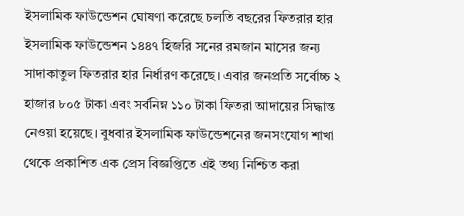ইসলামিক ফাউন্ডেশন ঘোষণা করেছে চলতি বছরের ফিতরার হার
ইসলামিক ফাউন্ডেশন ১৪৪৭ হিজরি সনের রমজান মাসের জন্য সাদাকাতুল ফিতরার হার নির্ধারণ করেছে। এবার জনপ্রতি সর্বোচ্চ ২ হাজার ৮০৫ টাকা এবং সর্বনিম্ন ১১০ টাকা ফিতরা আদায়ের সিদ্ধান্ত নেওয়া হয়েছে। বুধবার ইসলামিক ফাউন্ডেশনের জনসংযোগ শাখা থেকে প্রকাশিত এক প্রেস বিজ্ঞপ্তিতে এই তথ্য নিশ্চিত করা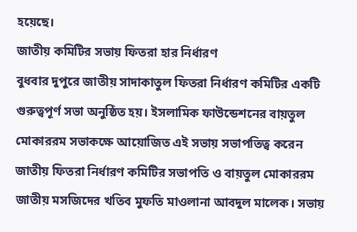হয়েছে।
জাতীয় কমিটির সভায় ফিতরা হার নির্ধারণ
বুধবার দুপুরে জাতীয় সাদাকাতুল ফিতরা নির্ধারণ কমিটির একটি গুরুত্বপূর্ণ সভা অনুষ্ঠিত হয়। ইসলামিক ফাউন্ডেশনের বায়তুল মোকাররম সভাকক্ষে আয়োজিত এই সভায় সভাপতিত্ব করেন জাতীয় ফিতরা নির্ধারণ কমিটির সভাপতি ও বায়তুল মোকাররম জাতীয় মসজিদের খতিব মুফতি মাওলানা আবদুল মালেক। সভায়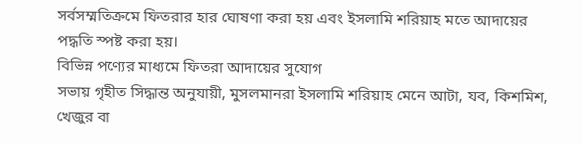সর্বসম্মতিক্রমে ফিতরার হার ঘোষণা করা হয় এবং ইসলামি শরিয়াহ মতে আদায়ের পদ্ধতি স্পষ্ট করা হয়।
বিভিন্ন পণ্যের মাধ্যমে ফিতরা আদায়ের সুযোগ
সভায় গৃহীত সিদ্ধান্ত অনুযায়ী, মুসলমানরা ইসলামি শরিয়াহ মেনে আটা, যব, কিশমিশ, খেজুর বা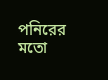পনিরের মতো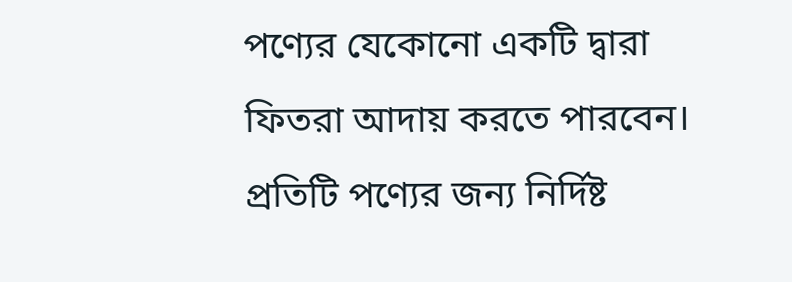পণ্যের যেকোনো একটি দ্বারা ফিতরা আদায় করতে পারবেন। প্রতিটি পণ্যের জন্য নির্দিষ্ট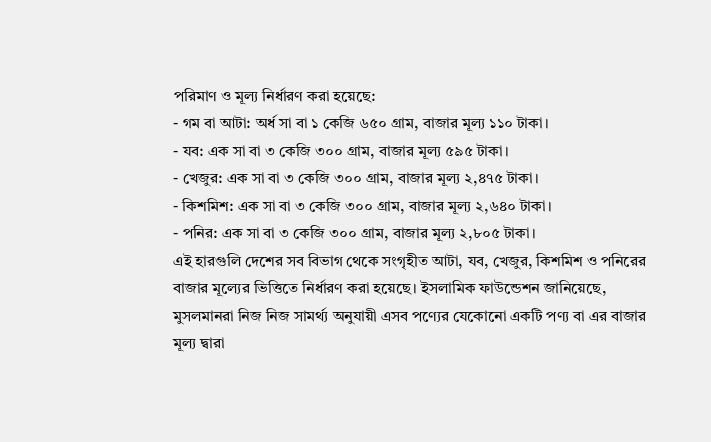পরিমাণ ও মূল্য নির্ধারণ করা হয়েছে:
- গম বা আটা: অর্ধ সা বা ১ কেজি ৬৫০ গ্রাম, বাজার মূল্য ১১০ টাকা।
- যব: এক সা বা ৩ কেজি ৩০০ গ্রাম, বাজার মূল্য ৫৯৫ টাকা।
- খেজুর: এক সা বা ৩ কেজি ৩০০ গ্রাম, বাজার মূল্য ২,৪৭৫ টাকা।
- কিশমিশ: এক সা বা ৩ কেজি ৩০০ গ্রাম, বাজার মূল্য ২,৬৪০ টাকা।
- পনির: এক সা বা ৩ কেজি ৩০০ গ্রাম, বাজার মূল্য ২,৮০৫ টাকা।
এই হারগুলি দেশের সব বিভাগ থেকে সংগৃহীত আটা, যব, খেজুর, কিশমিশ ও পনিরের বাজার মূল্যের ভিত্তিতে নির্ধারণ করা হয়েছে। ইসলামিক ফাউন্ডেশন জানিয়েছে, মুসলমানরা নিজ নিজ সামর্থ্য অনুযায়ী এসব পণ্যের যেকোনো একটি পণ্য বা এর বাজার মূল্য দ্বারা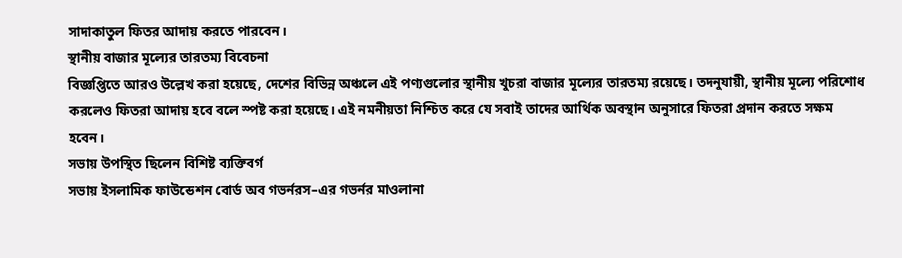সাদাকাতুল ফিতর আদায় করতে পারবেন।
স্থানীয় বাজার মূল্যের তারতম্য বিবেচনা
বিজ্ঞপ্তিতে আরও উল্লেখ করা হয়েছে, দেশের বিভিন্ন অঞ্চলে এই পণ্যগুলোর স্থানীয় খুচরা বাজার মূল্যের তারতম্য রয়েছে। তদনুযায়ী, স্থানীয় মূল্যে পরিশোধ করলেও ফিতরা আদায় হবে বলে স্পষ্ট করা হয়েছে। এই নমনীয়তা নিশ্চিত করে যে সবাই তাদের আর্থিক অবস্থান অনুসারে ফিতরা প্রদান করতে সক্ষম হবেন।
সভায় উপস্থিত ছিলেন বিশিষ্ট ব্যক্তিবর্গ
সভায় ইসলামিক ফাউন্ডেশন বোর্ড অব গভর্নরস–এর গভর্নর মাওলানা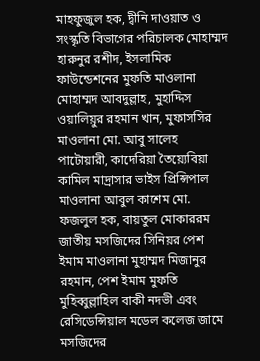মাহফুজুল হক, দ্বীনি দাওয়াত ও সংস্কৃতি বিভাগের পরিচালক মোহাম্মদ হারুনুর রশীদ, ইসলামিক ফাউন্ডেশনের মুফতি মাওলানা মোহাম্মদ আবদুল্লাহ, মুহাদ্দিস ওয়ালিয়ুর রহমান খান, মুফাসসির মাওলানা মো. আবু সালেহ পাটোয়ারী, কাদেরিয়া তৈয়্যেবিয়া কামিল মাদ্রাসার ভাইস প্রিন্সিপাল মাওলানা আবুল কাশেম মো. ফজলুল হক, বায়তুল মোকাররম জাতীয় মসজিদের সিনিয়র পেশ ইমাম মাওলানা মুহাম্মদ মিজানুর রহমান, পেশ ইমাম মুফতি মুহিব্বুল্লাহিল বাকী নদভী এবং রেসিডেন্সিয়াল মডেল কলেজ জামে মসজিদের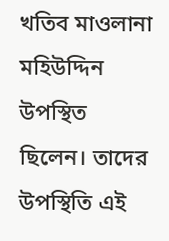খতিব মাওলানা মহিউদ্দিন উপস্থিত ছিলেন। তাদের উপস্থিতি এই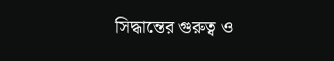সিদ্ধান্তের গুরুত্ব ও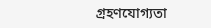গ্রহণযোগ্যতা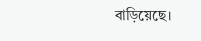বাড়িয়েছে।